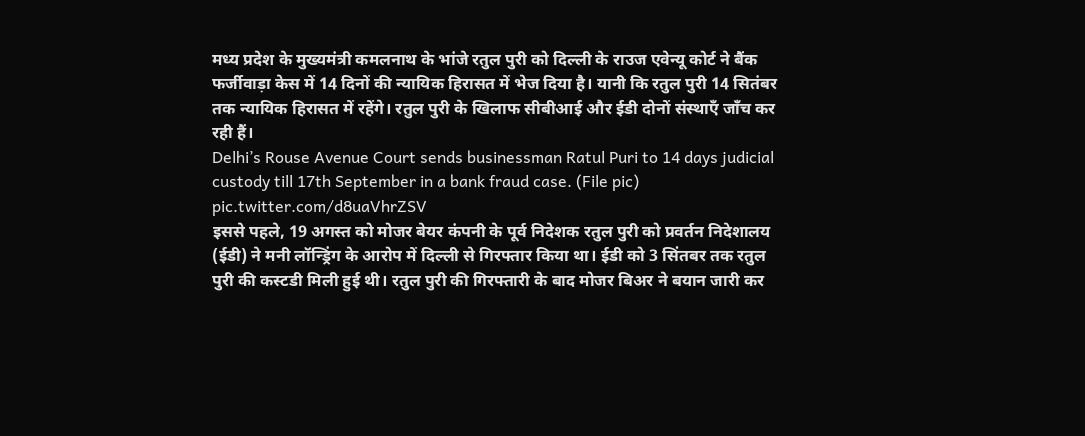मध्य प्रदेश के मुख्यमंत्री कमलनाथ के भांजे रतुल पुरी को दिल्ली के राउज एवेन्यू कोर्ट ने बैंक फर्जीवाड़ा केस में 14 दिनों की न्यायिक हिरासत में भेज दिया है। यानी कि रतुल पुरी 14 सितंबर तक न्यायिक हिरासत में रहेंगे। रतुल पुरी के खिलाफ सीबीआई और ईडी दोनों संस्थाएँ जाँच कर रही हैं।
Delhi’s Rouse Avenue Court sends businessman Ratul Puri to 14 days judicial custody till 17th September in a bank fraud case. (File pic) pic.twitter.com/d8uaVhrZSV
इससे पहले, 19 अगस्त को मोजर बेयर कंपनी के पूर्व निदेशक रतुल पुरी को प्रवर्तन निदेशालय (ईडी) ने मनी लॉन्ड्रिंग के आरोप में दिल्ली से गिरफ्तार किया था। ईडी को 3 सिंतबर तक रतुल पुरी की कस्टडी मिली हुई थी। रतुल पुरी की गिरफ्तारी के बाद मोजर बिअर ने बयान जारी कर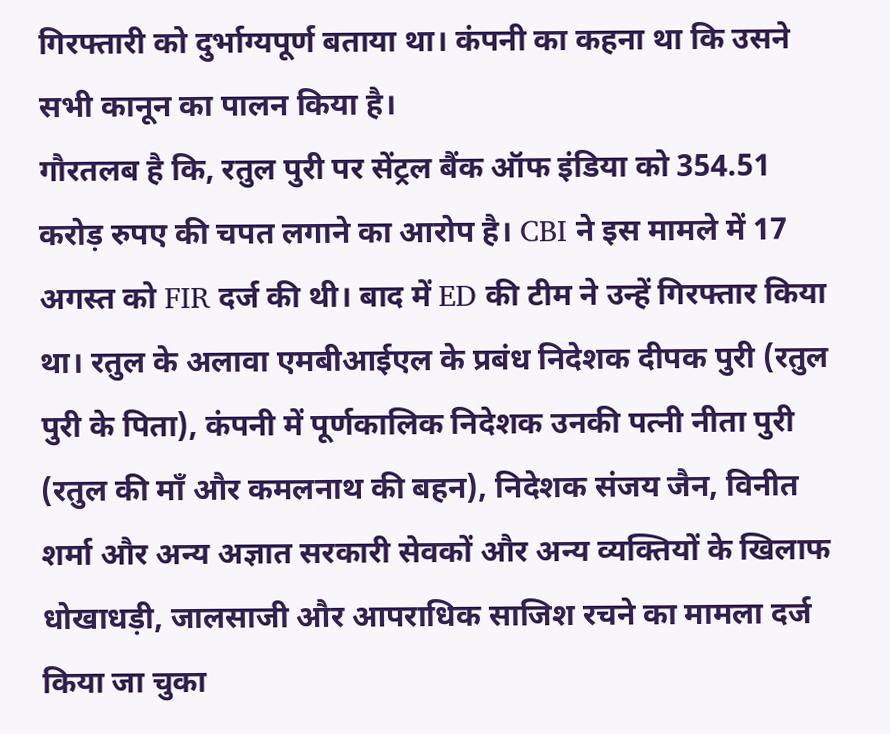गिरफ्तारी को दुर्भाग्यपूर्ण बताया था। कंपनी का कहना था कि उसने सभी कानून का पालन किया है।
गौरतलब है कि, रतुल पुरी पर सेंट्रल बैंक ऑफ इंडिया को 354.51 करोड़ रुपए की चपत लगाने का आरोप है। CBI ने इस मामले में 17 अगस्त को FIR दर्ज की थी। बाद में ED की टीम ने उन्हें गिरफ्तार किया था। रतुल के अलावा एमबीआईएल के प्रबंध निदेशक दीपक पुरी (रतुल पुरी के पिता), कंपनी में पूर्णकालिक निदेशक उनकी पत्नी नीता पुरी (रतुल की माँ और कमलनाथ की बहन), निदेशक संजय जैन, विनीत शर्मा और अन्य अज्ञात सरकारी सेवकों और अन्य व्यक्तियों के खिलाफ धोखाधड़ी, जालसाजी और आपराधिक साजिश रचने का मामला दर्ज किया जा चुका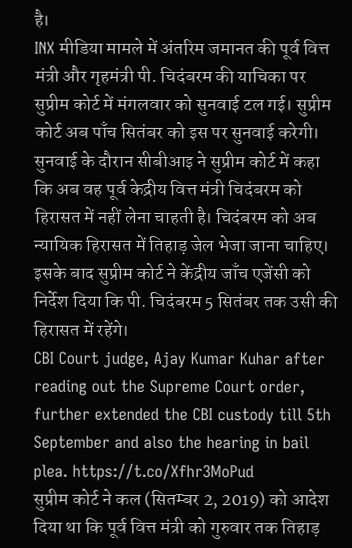है।
INX मीडिया मामले में अंतरिम जमानत की पूर्व वित्त मंत्री और गृहमंत्री पी. चिदंबरम की याचिका पर सुप्रीम कोर्ट में मंगलवार को सुनवाई टल गई। सुप्रीम कोर्ट अब पाँच सितंबर को इस पर सुनवाई करेगी। सुनवाई के दौरान सीबीआइ ने सुप्रीम कोर्ट में कहा कि अब वह पूर्व केद्रीय वित्त मंत्री चिदंबरम को हिरासत में नहीं लेना चाहती है। चिदंबरम को अब न्यायिक हिरासत में तिहाड़ जेल भेजा जाना चाहिए। इसके बाद सुप्रीम कोर्ट ने केंद्रीय जाँच एजेंसी को निर्देश दिया कि पी. चिदंबरम 5 सितंबर तक उसी की हिरासत में रहेंगे।
CBI Court judge, Ajay Kumar Kuhar after reading out the Supreme Court order, further extended the CBI custody till 5th September and also the hearing in bail plea. https://t.co/Xfhr3MoPud
सुप्रीम कोर्ट ने कल (सितम्बर 2, 2019) को आदेश दिया था कि पूर्व वित्त मंत्री को गुरुवार तक तिहाड़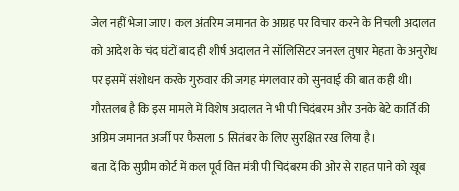जेल नहीं भेजा जाए। कल अंतरिम जमानत के आग्रह पर विचार करने के निचली अदालत को आदेश के चंद घंटों बाद ही शीर्ष अदालत ने सॉलिसिटर जनरल तुषार मेहता के अनुरोध पर इसमें संशोधन करके गुरुवार की जगह मंगलवार को सुनवाई की बात कही थी। गौरतलब है कि इस मामले में विशेष अदालत ने भी पी चिदंबरम और उनके बेटे कार्ति की अग्रिम जमानत अर्जी पर फैसला 5 सितंबर के लिए सुरक्षित रख लिया है।
बता दें कि सुप्रीम कोर्ट में कल पूर्व वित्त मंत्री पी चिदंबरम की ओर से राहत पाने को खूब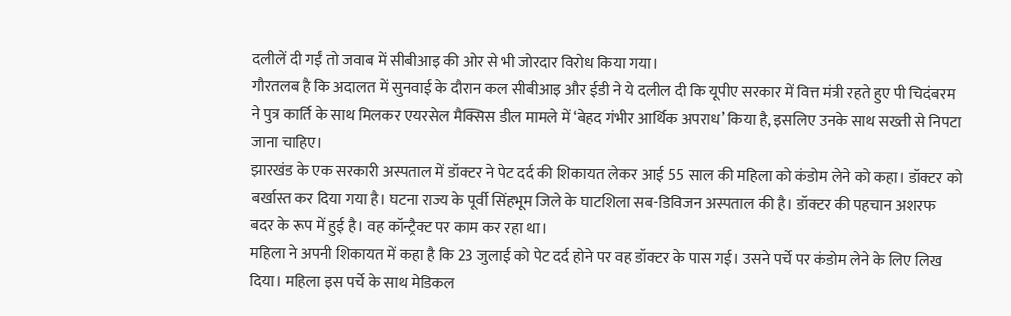दलीलें दी गईं तो जवाब में सीबीआइ की ओर से भी जोरदार विरोध किया गया।
गौरतलब है कि अदालत में सुनवाई के दौरान कल सीबीआइ और ईडी ने ये दलील दी कि यूपीए सरकार में वित्त मंत्री रहते हुए पी चिदंबरम ने पुत्र कार्ति के साथ मिलकर एयरसेल मैक्सिस डील मामले में ‘बेहद गंभीर आर्थिक अपराध’ किया है, इसलिए उनके साथ सख्ती से निपटा जाना चाहिए।
झारखंड के एक सरकारी अस्पताल में डॉक्टर ने पेट दर्द की शिकायत लेकर आई 55 साल की महिला को कंडोम लेने को कहा। डॉक्टर को बर्खास्त कर दिया गया है। घटना राज्य के पूर्वी सिंहभूम जिले के घाटशिला सब-डिविजन अस्पताल की है। डॉक्टर की पहचान अशरफ बदर के रूप में हुई है। वह कॉन्ट्रैक्ट पर काम कर रहा था।
महिला ने अपनी शिकायत में कहा है कि 23 जुलाई को पेट दर्द होने पर वह डॉक्टर के पास गई। उसने पर्चे पर कंडोम लेने के लिए लिख दिया। महिला इस पर्चे के साथ मेडिकल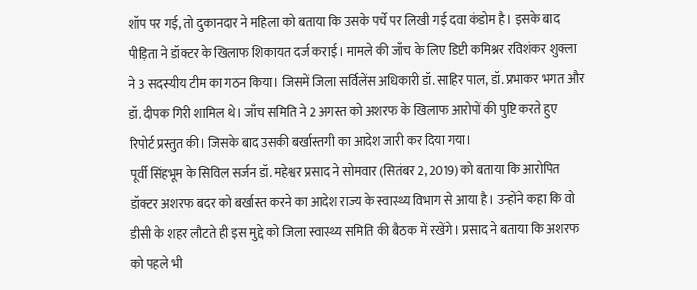शॉप पर गई, तो दुकानदार ने महिला को बताया कि उसके पर्चे पर लिखी गई दवा कंडोम है। इसके बाद पीड़िता ने डॉक्टर के खिलाफ शिकायत दर्ज कराई। मामले की जाँच के लिए डिप्टी कमिश्नर रविशंकर शुक्ला ने 3 सदस्यीय टीम का गठन किया। जिसमें जिला सर्विलेंस अधिकारी डॉ. साहिर पाल, डॉ. प्रभाकर भगत और डॉ. दीपक गिरी शामिल थे। जाँच समिति ने 2 अगस्त को अशरफ के खिलाफ आरोपों की पुष्टि करते हुए रिपोर्ट प्रस्तुत की। जिसके बाद उसकी बर्खास्तगी का आदेश जारी कर दिया गया।
पूर्वी सिंहभूम के सिविल सर्जन डॉ. महेश्वर प्रसाद ने सोमवार (सितंबर 2, 2019) को बताया कि आरोपित डॉक्टर अशरफ बदर को बर्खास्त करने का आदेश राज्य के स्वास्थ्य विभाग से आया है। उन्होंने कहा कि वो डीसी के शहर लौटते ही इस मुद्दे को जिला स्वास्थ्य समिति की बैठक में रखेंगे। प्रसाद ने बताया कि अशरफ को पहले भी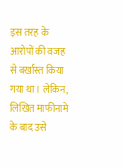इस तरह के आरोपों की वजह से बर्खास्त किया गया था। लेकिन, लिखित माफीनामे के बाद उसे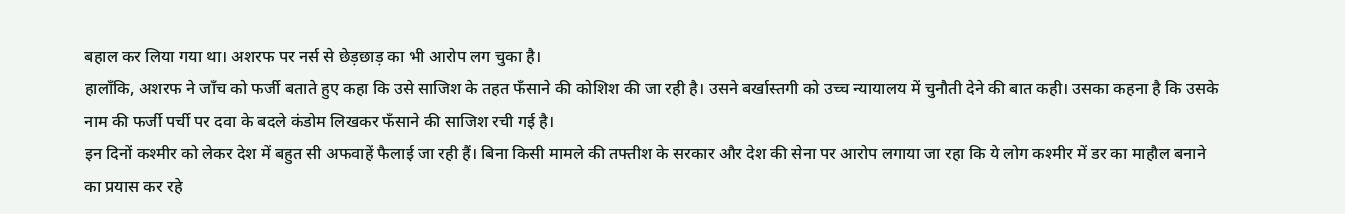बहाल कर लिया गया था। अशरफ पर नर्स से छेड़छाड़ का भी आरोप लग चुका है।
हालाँकि, अशरफ ने जाँच को फर्जी बताते हुए कहा कि उसे साजिश के तहत फँसाने की कोशिश की जा रही है। उसने बर्खास्तगी को उच्च न्यायालय में चुनौती देने की बात कही। उसका कहना है कि उसके नाम की फर्जी पर्ची पर दवा के बदले कंडोम लिखकर फँसाने की साजिश रची गई है।
इन दिनों कश्मीर को लेकर देश में बहुत सी अफवाहें फैलाई जा रही हैं। बिना किसी मामले की तफ्तीश के सरकार और देश की सेना पर आरोप लगाया जा रहा कि ये लोग कश्मीर में डर का माहौल बनाने का प्रयास कर रहे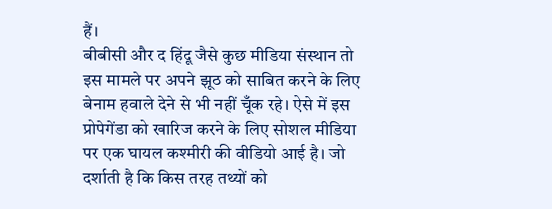हैं।
बीबीसी और द हिंदू जैसे कुछ मीडिया संस्थान तो इस मामले पर अपने झूठ को साबित करने के लिए बेनाम हवाले देने से भी नहीं चूँक रहे। ऐसे में इस प्रोपेगेंडा को खारिज करने के लिए सोशल मीडिया पर एक घायल कश्मीरी की वीडियो आई है। जो दर्शाती है कि किस तरह तथ्यों को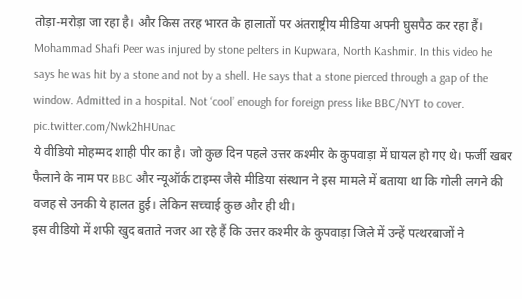तोड़ा-मरोड़ा जा रहा है। और किस तरह भारत के हालातों पर अंतराष्ट्रीय मीडिया अपनी घुसपैठ कर रहा हैं।
Mohammad Shafi Peer was injured by stone pelters in Kupwara, North Kashmir. In this video he says he was hit by a stone and not by a shell. He says that a stone pierced through a gap of the window. Admitted in a hospital. Not ‘cool’ enough for foreign press like BBC/NYT to cover. pic.twitter.com/Nwk2hHUnac
ये वीडियो मोहम्मद शाही पीर का है। जो कुछ दिन पहले उत्तर कश्मीर के कुपवाड़ा में घायल हो गए थे। फर्जी खबर फैलाने के नाम पर BBC और न्यूऑर्क टाइम्स जैसे मीडिया संस्थान ने इस मामले में बताया था कि गोली लगने की वजह से उनकी ये हालत हुई। लेकिन सच्चाई कुछ और ही थी।
इस वीडियो में शफी खुद बताते नजर आ रहे हैं कि उत्तर कश्मीर के कुपवाड़ा जिले में उन्हें पत्थरबाजों ने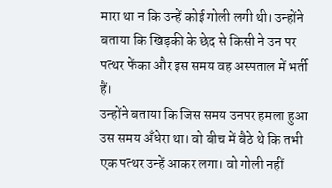मारा था न कि उन्हें कोई गोली लगी थी। उन्होंने बताया कि खिड़की के छेद से किसी ने उन पर पत्थर फेंका और इस समय वह अस्पताल में भर्ती हैं।
उन्होंने बताया कि जिस समय उनपर हमला हुआ उस समय अँधेरा था। वो बीच में बैठे थे कि तभी एक पत्थर उन्हें आकर लगा। वो गोली नहीं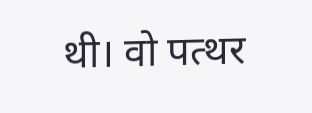थी। वो पत्थर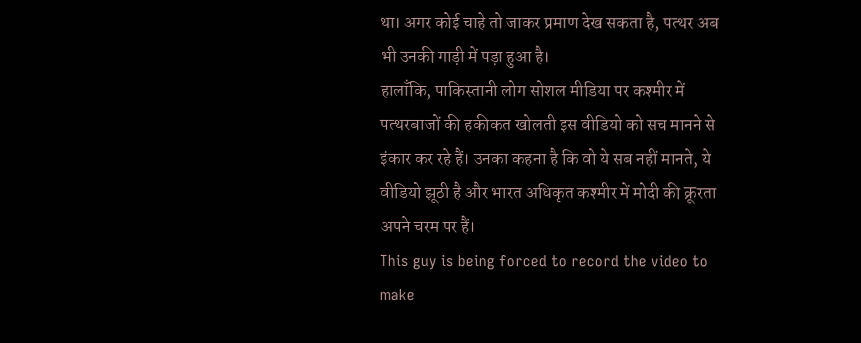था। अगर कोई चाहे तो जाकर प्रमाण देख सकता है, पत्थर अब भी उनकी गाड़ी में पड़ा हुआ है।
हालाँकि, पाकिस्तानी लोग सोशल मीडिया पर कश्मीर में पत्थरबाजों की हकीकत खोलती इस वीडियो को सच मानने से इंकार कर रहे हैं। उनका कहना है कि वो ये सब नहीं मानते, ये वीडियो झूठी है और भारत अधिकृत कश्मीर में मोदी की क्रूरता अपने चरम पर हैं।
This guy is being forced to record the video to make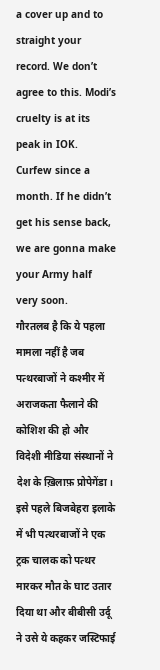a cover up and to straight your record. We don’t agree to this. Modi’s cruelty is at its peak in IOK. Curfew since a month. If he didn’t get his sense back, we are gonna make your Army half very soon.
गौरतलब है कि ये पहला मामला नहीं है जब पत्थरबाजों ने कश्मीर में अराजकता फैलाने की कोशिश की हो और विदेशी मीडिया संस्थानों ने देश के ख़िलाफ़ प्रोपेगेंडा। इसे पहले बिजबेहरा इलाके में भी पत्थरबाजों ने एक ट्रक चालक को पत्थर मारकर मौत के घाट उतार दिया था और बीबीसी उर्दू ने उसे ये कहकर जस्टिफाई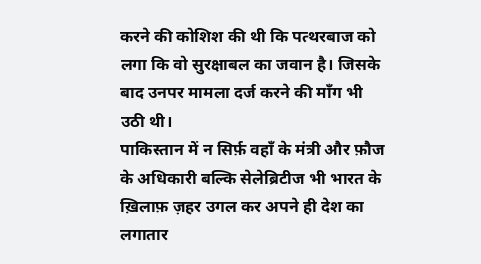करने की कोशिश की थी कि पत्थरबाज को लगा कि वो सुरक्षाबल का जवान है। जिसके बाद उनपर मामला दर्ज करने की माँग भी उठी थी।
पाकिस्तान में न सिर्फ़ वहाँ के मंत्री और फ़ौज के अधिकारी बल्कि सेलेब्रिटीज भी भारत के ख़िलाफ़ ज़हर उगल कर अपने ही देश का लगातार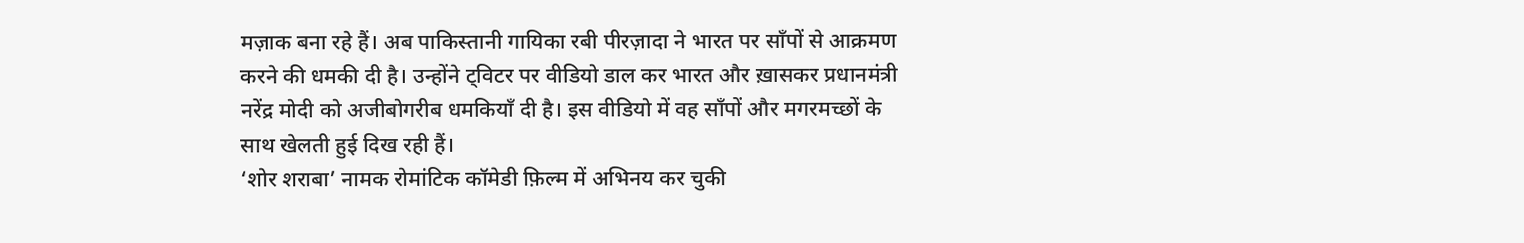मज़ाक बना रहे हैं। अब पाकिस्तानी गायिका रबी पीरज़ादा ने भारत पर साँपों से आक्रमण करने की धमकी दी है। उन्होंने ट्विटर पर वीडियो डाल कर भारत और ख़ासकर प्रधानमंत्री नरेंद्र मोदी को अजीबोगरीब धमकियाँ दी है। इस वीडियो में वह साँपों और मगरमच्छों के साथ खेलती हुई दिख रही हैं।
‘शोर शराबा’ नामक रोमांटिक कॉमेडी फ़िल्म में अभिनय कर चुकी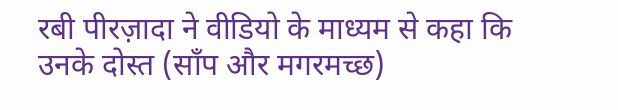रबी पीरज़ादा ने वीडियो के माध्यम से कहा कि उनके दोस्त (साँप और मगरमच्छ)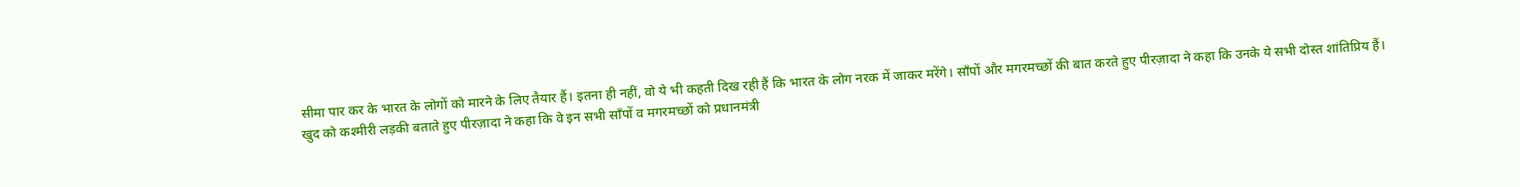सीमा पार कर के भारत के लोगों को मारने के लिए तैयार हैं। इतना ही नहीं, वो ये भी कहती दिख रही हैं कि भारत के लोग नरक में जाकर मरेंगे। साँपों और मगरमच्छों की बात करते हुए पीरज़ादा ने कहा कि उनके ये सभी दोस्त शांतिप्रिय हैं।
खुद को कश्मीरी लड़की बताते हुए पीरज़ादा ने कहा कि वे इन सभी साँपों व मगरमच्छों को प्रधानमंत्री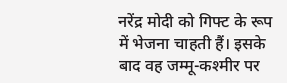नरेंद्र मोदी को गिफ्ट के रूप में भेजना चाहती हैं। इसके बाद वह जम्मू-कश्मीर पर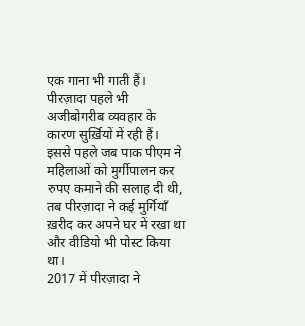एक गाना भी गाती हैं। पीरज़ादा पहले भी अजीबोगरीब व्यवहार के कारण सुर्ख़ियों में रही हैं। इससे पहले जब पाक पीएम ने महिलाओं को मुर्गीपालन कर रुपए कमाने की सलाह दी थी, तब पीरज़ादा ने कई मुर्गियाँ ख़रीद कर अपने घर में रखा था और वीडियो भी पोस्ट किया था।
2017 में पीरज़ादा ने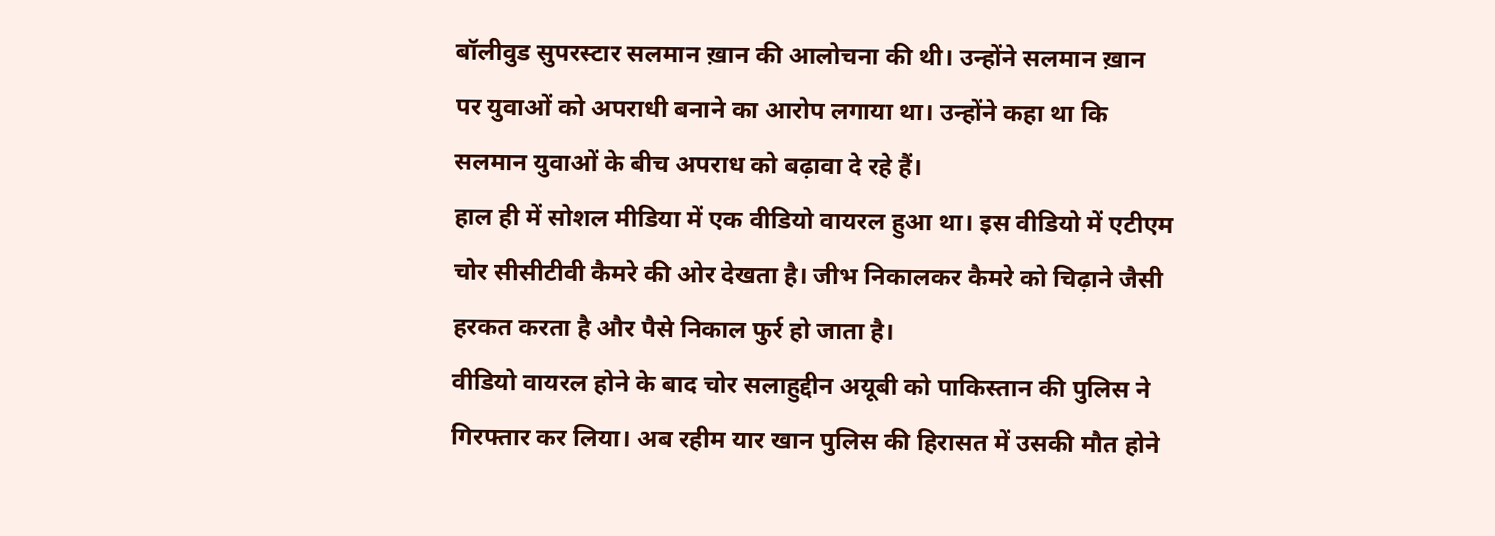बॉलीवुड सुपरस्टार सलमान ख़ान की आलोचना की थी। उन्होंने सलमान ख़ान पर युवाओं को अपराधी बनाने का आरोप लगाया था। उन्होंने कहा था कि सलमान युवाओं के बीच अपराध को बढ़ावा दे रहे हैं।
हाल ही में सोशल मीडिया में एक वीडियो वायरल हुआ था। इस वीडियो में एटीएम चोर सीसीटीवी कैमरे की ओर देखता है। जीभ निकालकर कैमरे को चिढ़ाने जैसी हरकत करता है और पैसे निकाल फुर्र हो जाता है।
वीडियो वायरल होने के बाद चोर सलाहुद्दीन अयूबी को पाकिस्तान की पुलिस ने गिरफ्तार कर लिया। अब रहीम यार खान पुलिस की हिरासत में उसकी मौत होने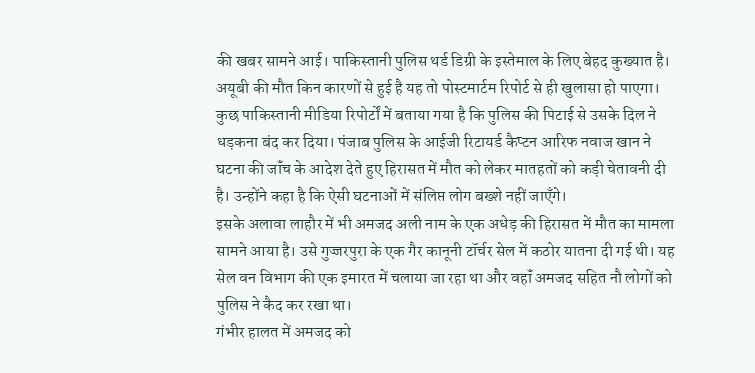की खबर सामने आई। पाकिस्तानी पुलिस थर्ड डिग्री के इस्तेमाल के लिए बेहद कुख्यात है।
अयूबी की मौत किन कारणों से हुई है यह तो पोस्टमार्टम रिपोर्ट से ही खुलासा हो पाएगा। कुछ पाकिस्तानी मीडिया रिपोर्टों में बताया गया है कि पुलिस की पिटाई से उसके दिल ने धड़कना बंद कर दिया। पंजाब पुलिस के आईजी रिटायर्ड कैप्टन आरिफ नवाज खान ने घटना की जॉंच के आदेश देते हुए हिरासत में मौत को लेकर मातहतों को कड़ी चेतावनी दी है। उन्होंने कहा है कि ऐसी घटनाओं में संलिप्त लोग बख्शे नहीं जाएँगे।
इसके अलावा लाहौर में भी अमजद अली नाम के एक अधेड़ की हिरासत में मौत का मामला सामने आया है। उसे गुज्जरपुरा के एक गैर कानूनी टॉर्चर सेल में कठोर यातना दी गई थी। यह सेल वन विभाग की एक इमारत में चलाया जा रहा था और वहॉं अमजद सहित नौ लोगों को पुलिस ने कैद कर रखा था।
गंभीर हालत में अमजद को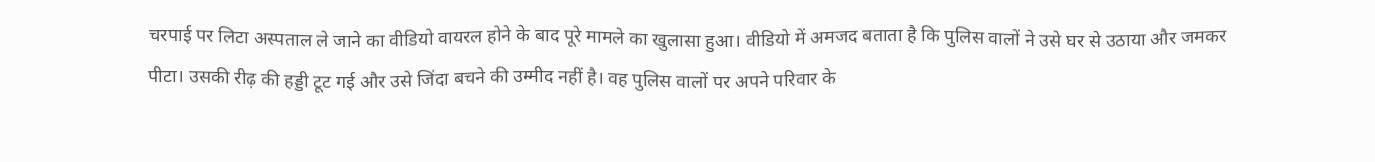चरपाई पर लिटा अस्पताल ले जाने का वीडियो वायरल होने के बाद पूरे मामले का खुलासा हुआ। वीडियो में अमजद बताता है कि पुलिस वालों ने उसे घर से उठाया और जमकर पीटा। उसकी रीढ़ की हड्डी टूट गई और उसे जिंदा बचने की उम्मीद नहीं है। वह पुलिस वालों पर अपने परिवार के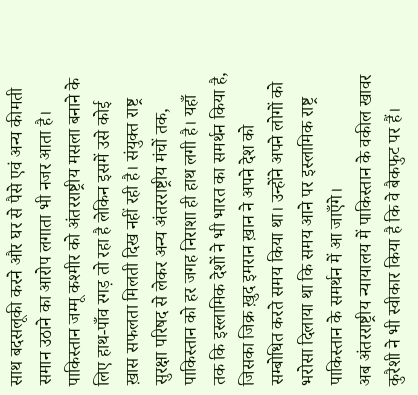साथ बदसलूकी करने और घर से पैसे एवं अन्य कीमती समान उठाने का आरोप लगाता भी नजर आता है।
पाकिस्तान जम्मू कश्मीर को अंतरराष्ट्रीय मसला बनाने के लिए हाथ-पाँव रगड़ तो रहा है लेकिन इसमें उसे कोई ख़ास सफलता मिलती दिख नहीं रही है। संयुक्त राष्ट्र सुरक्षा परिषद से लेकर अन्य अंतरराष्ट्रीय मंचों तक, पाकिस्तान को हर जगह निराशा ही हाथ लगी है। यहाँ तक कि इस्लामिक देशों ने भी भारत का समर्थन किया है, जिसका जिक्र ख़ुद इमरान ख़ान ने अपने देश को सम्बोधित करते समय किया था। उन्होंने अपने लोगों को भरोसा दिलाया था कि समय आने पर इस्लामिक राष्ट्र पाकिस्तान के समर्थन में आ जाएँगे।
अब अंतरराष्ट्रीय न्यायालय में पाकिस्तान के वकील खावर कुरैशी ने भी स्वीकार किया है कि वे बैकफुट पर हैं।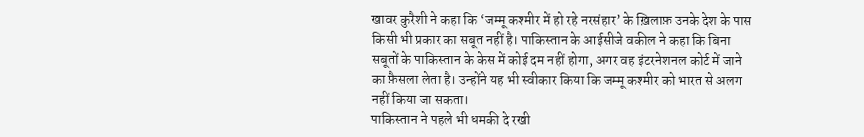खावर कुरैशी ने कहा कि ‘जम्मू कश्मीर में हो रहे नरसंहार’ के ख़िलाफ़ उनके देश के पास किसी भी प्रकार का सबूत नहीं है। पाकिस्तान के आईसीजे वकील ने कहा कि बिना सबूतों के पाकिस्तान के केस में कोई दम नहीं होगा, अगर वह इंटरनेशनल कोर्ट में जाने का फ़ैसला लेता है। उन्होंने यह भी स्वीकार किया कि जम्मू कश्मीर को भारत से अलग नहीं किया जा सकता।
पाकिस्तान ने पहले भी धमकी दे रखी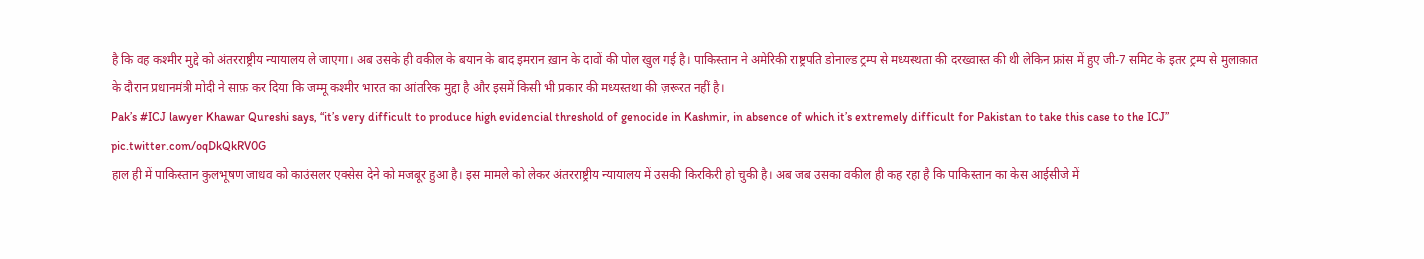है कि वह कश्मीर मुद्दे को अंतरराष्ट्रीय न्यायालय ले जाएगा। अब उसके ही वकील के बयान के बाद इमरान ख़ान के दावों की पोल खुल गई है। पाकिस्तान ने अमेरिकी राष्ट्रपति डोनाल्ड ट्रम्प से मध्यस्थता की दरख्वास्त की थी लेकिन फ्रांस में हुए जी-7 समिट के इतर ट्रम्प से मुलाक़ात के दौरान प्रधानमंत्री मोदी ने साफ़ कर दिया कि जम्मू कश्मीर भारत का आंतरिक मुद्दा है और इसमें किसी भी प्रकार की मध्यस्तथा की ज़रूरत नहीं है।
Pak’s #ICJ lawyer Khawar Qureshi says, “it’s very difficult to produce high evidencial threshold of genocide in Kashmir, in absence of which it’s extremely difficult for Pakistan to take this case to the ICJ” pic.twitter.com/oqDkQkRV0G
हाल ही में पाकिस्तान कुलभूषण जाधव को काउंसलर एक्सेस देने को मजबूर हुआ है। इस मामले को लेकर अंतरराष्ट्रीय न्यायालय में उसकी किरकिरी हो चुकी है। अब जब उसका वकील ही कह रहा है कि पाकिस्तान का केस आईसीजे में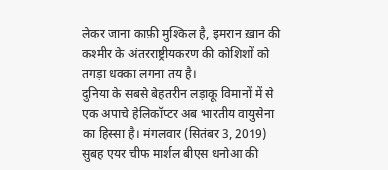लेकर जाना काफ़ी मुश्किल है, इमरान ख़ान की कश्मीर के अंतरराष्ट्रीयकरण की कोशिशों को तगड़ा धक्का लगना तय है।
दुनिया के सबसे बेहतरीन लड़ाकू विमानों में से एक अपाचे हेलिकॉप्टर अब भारतीय वायुसेना का हिस्सा है। मंगलवार (सितंबर 3, 2019) सुबह एयर चीफ मार्शल बीएस धनोआ की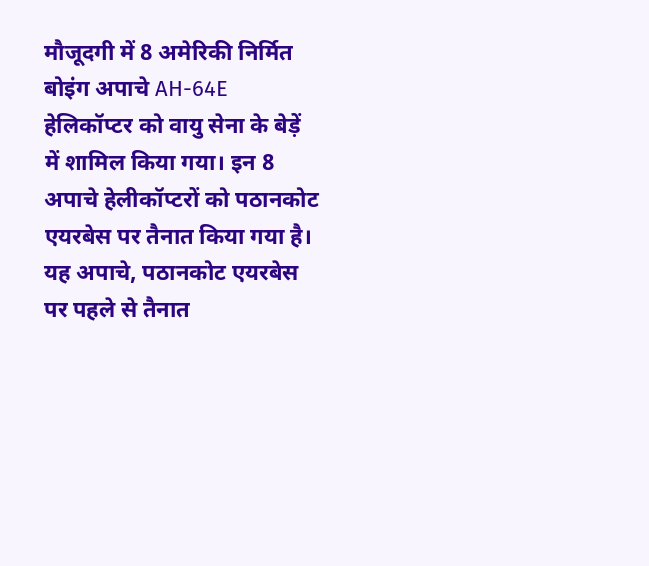मौजूदगी में 8 अमेरिकी निर्मित बोइंग अपाचे AH-64E हेलिकॉप्टर को वायु सेना के बेड़ें में शामिल किया गया। इन 8 अपाचे हेलीकॉप्टरों को पठानकोट एयरबेस पर तैनात किया गया है। यह अपाचे, पठानकोट एयरबेस पर पहले से तैनात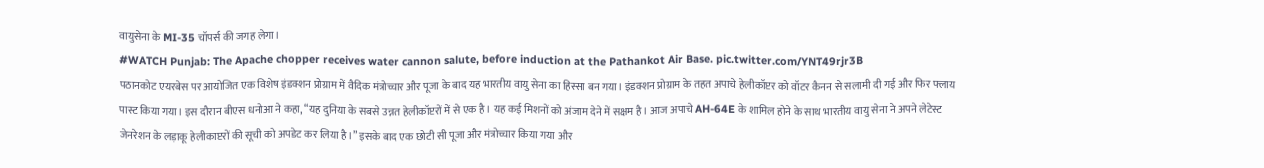वायुसेना के MI-35 चॉपर्स की जगह लेगा।
#WATCH Punjab: The Apache chopper receives water cannon salute, before induction at the Pathankot Air Base. pic.twitter.com/YNT49rjr3B
पठानकोट एयरबेस पर आयोजित एक विशेष इंडक्शन प्रोग्राम में वैदिक मंत्रोच्चार और पूजा के बाद यह भारतीय वायु सेना का हिस्सा बन गया। इंडक्शन प्रोग्राम के तहत अपाचे हेलीकॉप्टर को वॉटर कैनन से सलामी दी गई और फिर फ्लाय पास्ट किया गया। इस दौरान बीएस धनोआ ने कहा, “यह दुनिया के सबसे उन्नत हेलीकॉप्टरों में से एक है। यह कई मिशनों को अंजाम देने में सक्षम है। आज अपाचे AH-64E के शामिल होने के साथ भारतीय वायु सेना ने अपने लेटेस्ट जेनरेशन के लड़ाकू हेलीकाप्टरों की सूची को अपडेट कर लिया है।” इसके बाद एक छोटी सी पूजा और मंत्रोच्चार किया गया और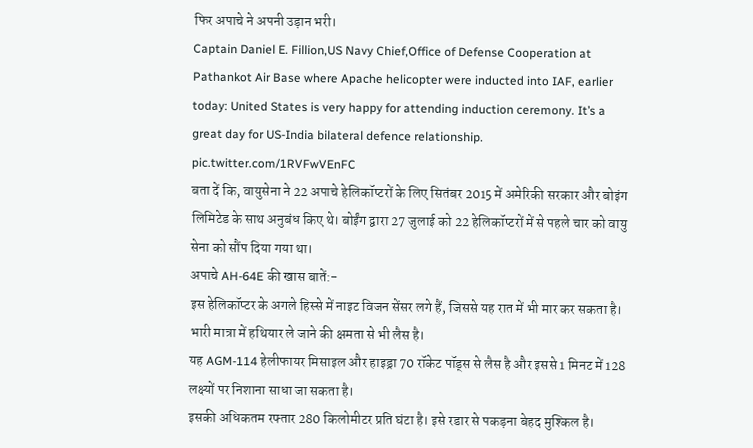फिर अपाचे ने अपनी उड़ान भरी।
Captain Daniel E. Fillion,US Navy Chief,Office of Defense Cooperation at Pathankot Air Base where Apache helicopter were inducted into IAF, earlier today: United States is very happy for attending induction ceremony. It’s a great day for US-India bilateral defence relationship. pic.twitter.com/1RVFwVEnFC
बता दें कि, वायुसेना ने 22 अपाचे हेलिकॉप्टरों के लिए सितंबर 2015 में अमेरिकी सरकार और बोइंग लिमिटेड के साथ अनुबंध किए थे। बोईंग द्वारा 27 जुलाई को 22 हेलिकॉप्टरों में से पहले चार को वायु सेना को सौंप दिया गया था।
अपाचे AH-64E की खास बातें:-
इस हेलिकॉप्टर के अगले हिस्से में नाइट विजन सेंसर लगे हैं, जिससे यह रात में भी मार कर सकता है। भारी मात्रा में हथियार ले जाने की क्षमता से भी लैस है।
यह AGM-114 हेलीफायर मिसाइल और हाइड्रा 70 रॉकेट पॉड्स से लैस है और इससे 1 मिनट में 128 लक्ष्यों पर निशाना साधा जा सकता है।
इसकी अधिकतम रफ्तार 280 किलोमीटर प्रति घंटा है। इसे रडार से पकड़ना बेहद मुश्किल है।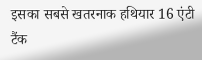इसका सबसे खतरनाक हथियार 16 एंटी टैंक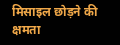मिसाइल छोड़ने की क्षमता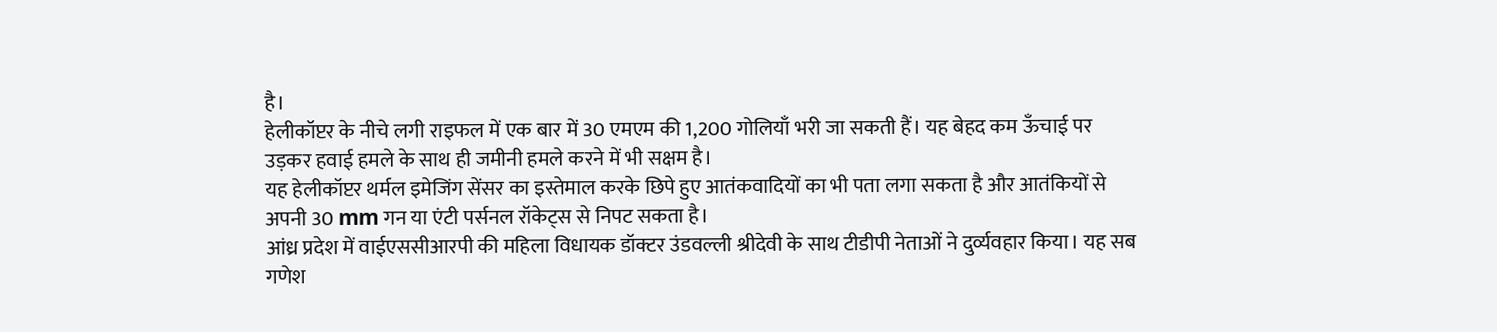है।
हेलीकॉप्टर के नीचे लगी राइफल में एक बार में 30 एमएम की 1,200 गोलियाँ भरी जा सकती हैं। यह बेहद कम ऊँचाई पर उड़कर हवाई हमले के साथ ही जमीनी हमले करने में भी सक्षम है।
यह हेलीकॉप्टर थर्मल इमेजिंग सेंसर का इस्तेमाल करके छिपे हुए आतंकवादियों का भी पता लगा सकता है और आतंकियों से अपनी 30 mm गन या एंटी पर्सनल रॉकेट्स से निपट सकता है।
आंध्र प्रदेश में वाईएससीआरपी की महिला विधायक डॉक्टर उंडवल्ली श्रीदेवी के साथ टीडीपी नेताओं ने दुर्व्यवहार किया। यह सब गणेश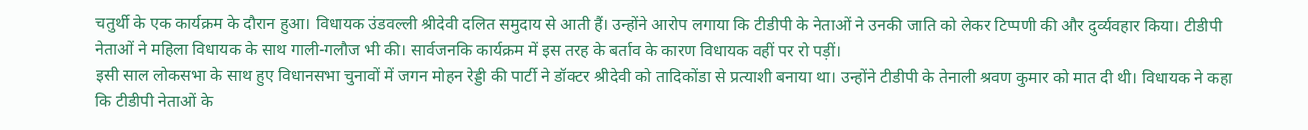चतुर्थी के एक कार्यक्रम के दौरान हुआ। विधायक उंडवल्ली श्रीदेवी दलित समुदाय से आती हैं। उन्होंने आरोप लगाया कि टीडीपी के नेताओं ने उनकी जाति को लेकर टिप्पणी की और दुर्व्यवहार किया। टीडीपी नेताओं ने महिला विधायक के साथ गाली-गलौज भी की। सार्वजनकि कार्यक्रम में इस तरह के बर्ताव के कारण विधायक वहीं पर रो पड़ीं।
इसी साल लोकसभा के साथ हुए विधानसभा चुनावों में जगन मोहन रेड्डी की पार्टी ने डॉक्टर श्रीदेवी को तादिकोंडा से प्रत्याशी बनाया था। उन्होंने टीडीपी के तेनाली श्रवण कुमार को मात दी थी। विधायक ने कहा कि टीडीपी नेताओं के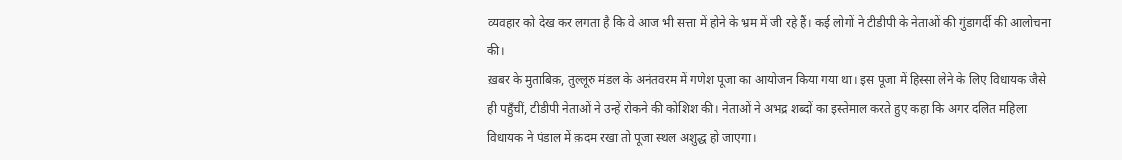व्यवहार को देख कर लगता है कि वे आज भी सत्ता में होने के भ्रम में जी रहे हैं। कई लोगों ने टीडीपी के नेताओं की गुंडागर्दी की आलोचना की।
ख़बर के मुताबिक़, तुल्लूरु मंडल के अनंतवरम में गणेश पूजा का आयोजन किया गया था। इस पूजा में हिस्सा लेने के लिए विधायक जैसे ही पहुँचीं, टीडीपी नेताओं ने उन्हें रोकने की कोशिश की। नेताओं ने अभद्र शब्दों का इस्तेमाल करते हुए कहा कि अगर दलित महिला विधायक ने पंडाल में क़दम रखा तो पूजा स्थल अशुद्ध हो जाएगा।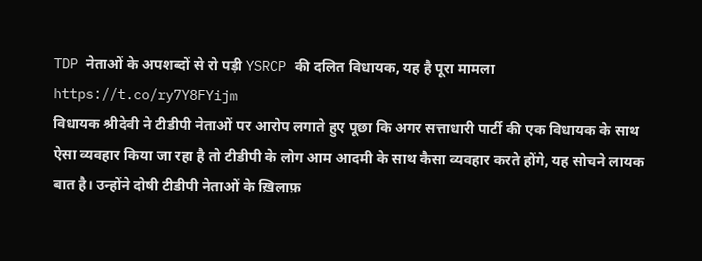TDP नेताओं के अपशब्दों से रो पड़ी YSRCP की दलित विधायक, यह है पूरा मामला https://t.co/ry7Y8FYijm
विधायक श्रीदेवी ने टीडीपी नेताओं पर आरोप लगाते हुए पूछा कि अगर सत्ताधारी पार्टी की एक विधायक के साथ ऐसा व्यवहार किया जा रहा है तो टीडीपी के लोग आम आदमी के साथ कैसा व्यवहार करते होंगे, यह सोचने लायक बात है। उन्होंने दोषी टीडीपी नेताओं के ख़िलाफ़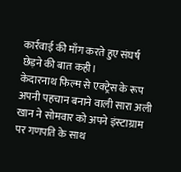कार्रवाई की माँग करते हुए संघर्ष छेड़ने की बात कही।
केदारनाथ फिल्म से एक्ट्रेस के रूप अपनी पहचान बनाने वाली सारा अली खान ने सोमवार को अपने इंस्टाग्राम पर गणपति के साथ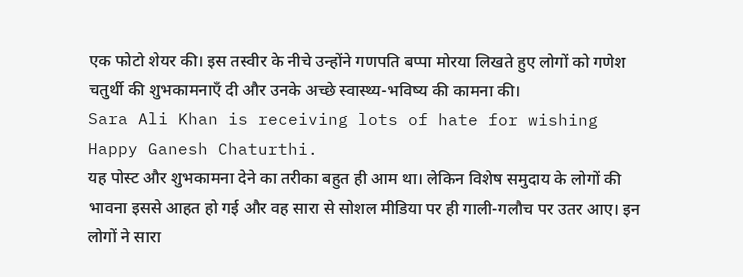एक फोटो शेयर की। इस तस्वीर के नीचे उन्होंने गणपति बप्पा मोरया लिखते हुए लोगों को गणेश चतुर्थी की शुभकामनाएँ दी और उनके अच्छे स्वास्थ्य-भविष्य की कामना की।
Sara Ali Khan is receiving lots of hate for wishing Happy Ganesh Chaturthi.
यह पोस्ट और शुभकामना देने का तरीका बहुत ही आम था। लेकिन विशेष समुदाय के लोगों की भावना इससे आहत हो गई और वह सारा से सोशल मीडिया पर ही गाली-गलौच पर उतर आए। इन लोगों ने सारा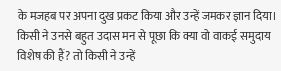के मजहब पर अपना दुख प्रकट किया और उन्हें जमकर ज्ञान दिया।
किसी ने उनसे बहुत उदास मन से पूछा कि क्या वो वाकई समुदाय विशेष की हैं? तो किसी ने उन्हें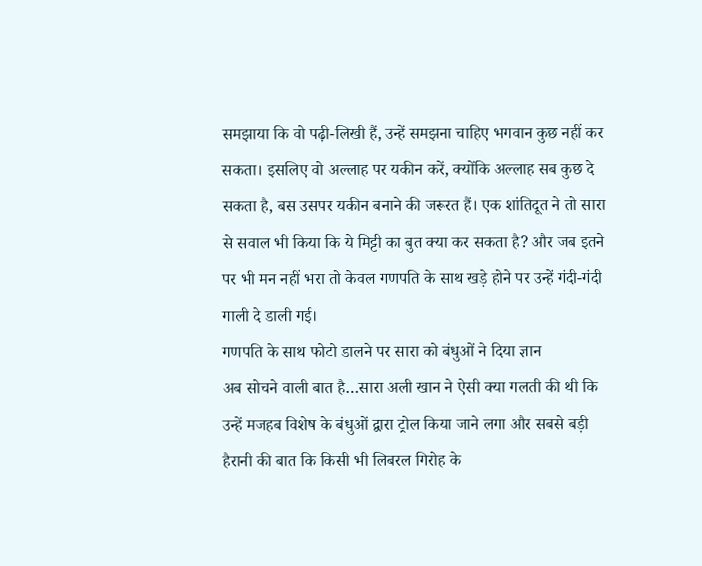समझाया कि वो पढ़ी-लिखी हैं, उन्हें समझना चाहिए भगवान कुछ नहीं कर सकता। इसलिए वो अल्लाह पर यकीन करें, क्योंकि अल्लाह सब कुछ दे सकता है, बस उसपर यकीन बनाने की जरूरत हैं। एक शांतिदूत ने तो सारा से सवाल भी किया कि ये मिट्टी का बुत क्या कर सकता है? और जब इतने पर भी मन नहीं भरा तो केवल गणपति के साथ खड़े होने पर उन्हें गंदी-गंदी गाली दे डाली गई।
गणपति के साथ फोटो डालने पर सारा को बंधुओं ने दिया ज्ञान
अब सोचने वाली बात है…सारा अली खान ने ऐसी क्या गलती की थी कि उन्हें मजहब विशेष के बंधुओं द्वारा ट्रोल किया जाने लगा और सबसे बड़ी हैरानी की बात कि किसी भी लिबरल गिरोह के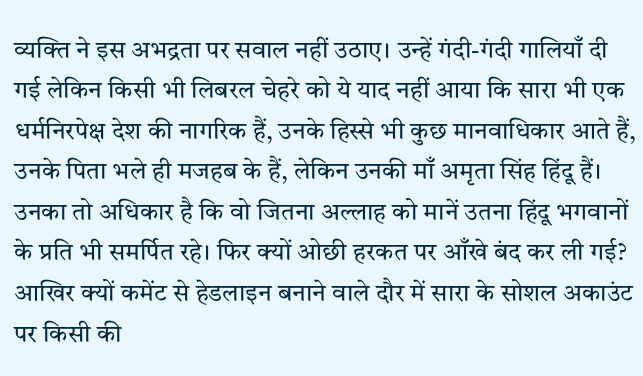व्यक्ति ने इस अभद्रता पर सवाल नहीं उठाए। उन्हें गंदी-गंदी गालियाँ दी गई लेकिन किसी भी लिबरल चेहरे को ये याद नहीं आया कि सारा भी एक धर्मनिरपेक्ष देश की नागरिक हैं, उनके हिस्से भी कुछ मानवाधिकार आते हैं, उनके पिता भले ही मजहब के हैं, लेकिन उनकी माँ अमृता सिंह हिंदू हैं। उनका तो अधिकार है कि वो जितना अल्लाह को मानें उतना हिंदू भगवानों के प्रति भी समर्पित रहे। फिर क्यों ओछी हरकत पर आँखे बंद कर ली गई? आखिर क्यों कमेंट से हेडलाइन बनाने वाले दौर में सारा के सोशल अकाउंट पर किसी की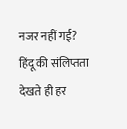नजर नहीं गई?
हिंदू की संलिप्तता देखते ही हर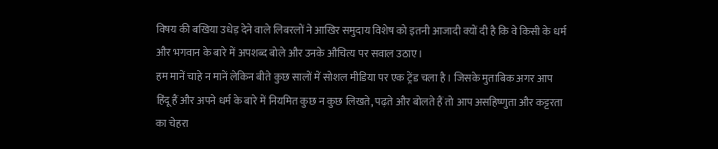विषय की बखिया उधेड़ देने वाले लिबरलों ने आखिर समुदाय विशेष को इतनी आजादी क्यों दी है कि वे किसी के धर्म और भगवान के बारे में अपशब्द बोले और उनके औचित्य पर सवाल उठाए।
हम मानें चाहे न मानें लेकिन बीते कुछ सालों में सोशल मीडिया पर एक ट्रेंड चला है। जिसके मुताबिक अगर आप हिंदू हैं और अपने धर्म के बारे में नियमित कुछ न कुछ लिखते, पढ़ते और बोलते हैं तो आप असहिष्णुता और कट्टरता का चेहरा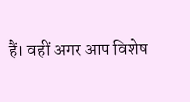हैं। वहीं अगर आप विशेष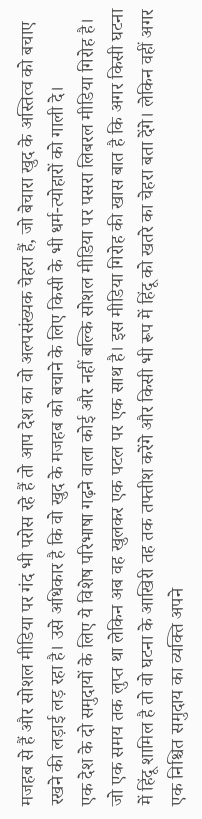मजहब से हैं और सोशल मीडिया पर गंद भी परोस रहे हैं तो आप देश का वो अल्पसंख्यक चेहरा हैं, जो बेचारा खुद के अस्तित्व को बचाए रखने की लड़ाई लड़ रहा है। उसे अधिकार है कि वो खुद के मजहब को बचाने के लिए किसी के भी धर्म-त्योहारों को गाली दे।
एक देश के दो समुदायों के लिए ये विशेष परिभाषा गढ़ने वाला कोई और नहीं बल्कि सोशल मीडिया पर पसरा लिबरल मीडिया गिरोह है। जो एक समय तक लुप्त था लेकिन अब वह खुलकर एक पटल पर एक साथ है। इस मीडिया गिरोह की खास बात है कि अगर किसी घटना में हिंदू शामिल है तो वो घटना के आखिरी तह तक तफ्तीश करेंगे और किसी भी रूप में हिंदू को खतरे का चेहरा बता देंगे। लेकिन वहीं अगर एक निश्चित समुदाय का व्यक्ति अपने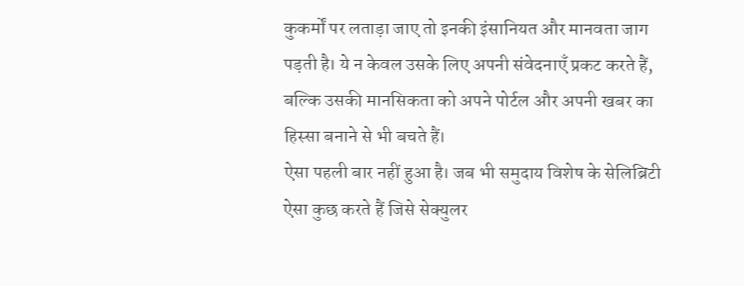कुकर्मों पर लताड़ा जाए तो इनकी इंसानियत और मानवता जाग पड़ती है। ये न केवल उसके लिए अपनी संवेदनाएँ प्रकट करते हैं, बल्कि उसकी मानसिकता को अपने पोर्टल और अपनी खबर का हिस्सा बनाने से भी बचते हैं।
ऐसा पहली बार नहीं हुआ है। जब भी समुदाय विशेष के सेलिब्रिटी ऐसा कुछ करते हैं जिसे सेक्युलर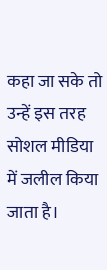कहा जा सके तो उन्हें इस तरह सोशल मीडिया में जलील किया जाता है।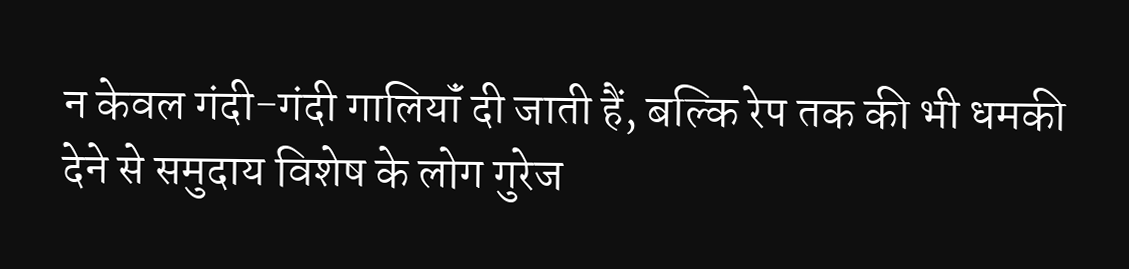न केवल गंदी-गंदी गालियॉं दी जाती हैं, बल्कि रेप तक की भी धमकी देने से समुदाय विशेष के लोग गुरेज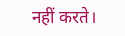नहीं करते।